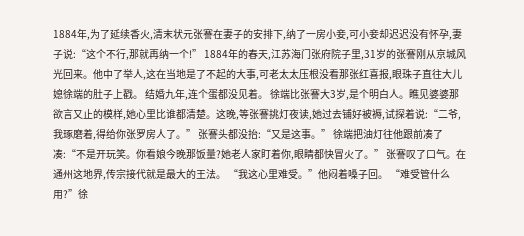1884年,为了延续香火,清末状元张謇在妻子的安排下,纳了一房小妾,可小妾却迟迟没有怀孕,妻子说:“这个不行,那就再纳一个!” 1884年的春天,江苏海门张府院子里,31岁的张謇刚从京城风光回来。他中了举人,这在当地是了不起的大事,可老太太压根没看那张红喜报,眼珠子直往大儿媳徐端的肚子上戳。 结婚九年,连个蛋都没见着。 徐端比张謇大3岁,是个明白人。瞧见婆婆那欲言又止的模样,她心里比谁都清楚。这晚,等张謇挑灯夜读,她过去铺好被褥,试探着说:“二爷,我琢磨着,得给你张罗房人了。” 张謇头都没抬:“又是这事。” 徐端把油灯往他跟前凑了凑:“不是开玩笑。你看娘今晚那饭量?她老人家盯着你,眼睛都快冒火了。” 张謇叹了口气。在通州这地界,传宗接代就是最大的王法。 “我这心里难受。”他闷着嗓子回。 “难受管什么用?”徐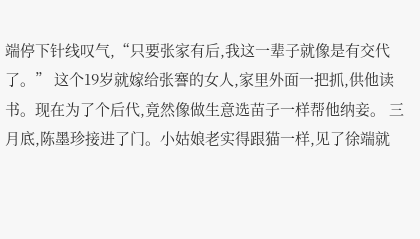端停下针线叹气,“只要张家有后,我这一辈子就像是有交代了。” 这个19岁就嫁给张謇的女人,家里外面一把抓,供他读书。现在为了个后代,竟然像做生意选苗子一样帮他纳妾。 三月底,陈墨珍接进了门。小姑娘老实得跟猫一样,见了徐端就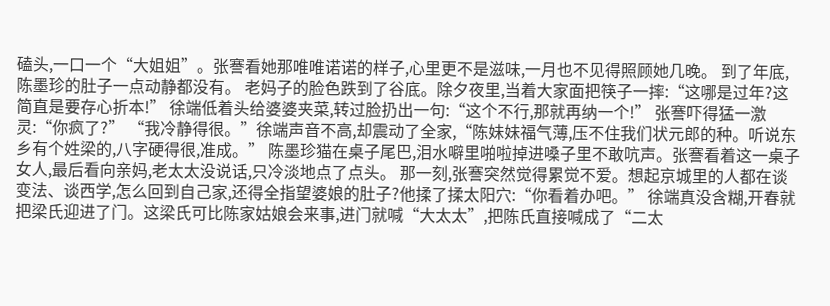磕头,一口一个“大姐姐”。张謇看她那唯唯诺诺的样子,心里更不是滋味,一月也不见得照顾她几晚。 到了年底,陈墨珍的肚子一点动静都没有。 老妈子的脸色跌到了谷底。除夕夜里,当着大家面把筷子一摔:“这哪是过年?这简直是要存心折本!” 徐端低着头给婆婆夹菜,转过脸扔出一句:“这个不行,那就再纳一个!” 张謇吓得猛一激灵:“你疯了?” “我冷静得很。”徐端声音不高,却震动了全家,“陈妹妹福气薄,压不住我们状元郎的种。听说东乡有个姓梁的,八字硬得很,准成。” 陈墨珍猫在桌子尾巴,泪水噼里啪啦掉进嗓子里不敢吭声。张謇看着这一桌子女人,最后看向亲妈,老太太没说话,只冷淡地点了点头。 那一刻,张謇突然觉得累觉不爱。想起京城里的人都在谈变法、谈西学,怎么回到自己家,还得全指望婆娘的肚子?他揉了揉太阳穴:“你看着办吧。” 徐端真没含糊,开春就把梁氏迎进了门。这梁氏可比陈家姑娘会来事,进门就喊“大太太”,把陈氏直接喊成了“二太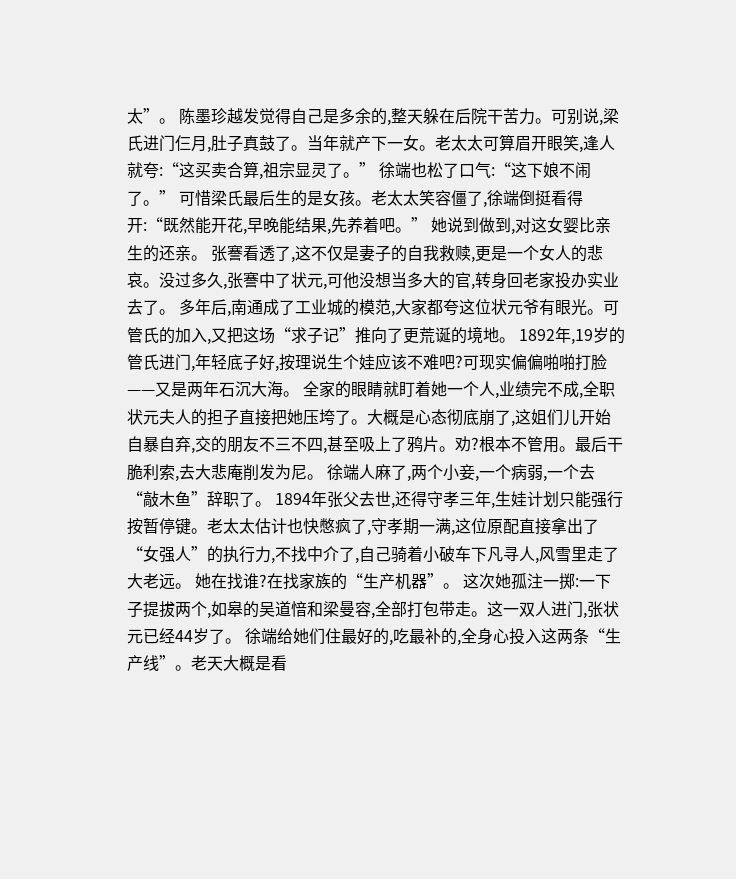太”。 陈墨珍越发觉得自己是多余的,整天躲在后院干苦力。可别说,梁氏进门仨月,肚子真鼓了。当年就产下一女。老太太可算眉开眼笑,逢人就夸:“这买卖合算,祖宗显灵了。” 徐端也松了口气:“这下娘不闹了。” 可惜梁氏最后生的是女孩。老太太笑容僵了,徐端倒挺看得开:“既然能开花,早晚能结果,先养着吧。” 她说到做到,对这女婴比亲生的还亲。 张謇看透了,这不仅是妻子的自我救赎,更是一个女人的悲哀。没过多久,张謇中了状元,可他没想当多大的官,转身回老家投办实业去了。 多年后,南通成了工业城的模范,大家都夸这位状元爷有眼光。可管氏的加入,又把这场“求子记”推向了更荒诞的境地。 1892年,19岁的管氏进门,年轻底子好,按理说生个娃应该不难吧?可现实偏偏啪啪打脸——又是两年石沉大海。 全家的眼睛就盯着她一个人,业绩完不成,全职状元夫人的担子直接把她压垮了。大概是心态彻底崩了,这姐们儿开始自暴自弃,交的朋友不三不四,甚至吸上了鸦片。劝?根本不管用。最后干脆利索,去大悲庵削发为尼。 徐端人麻了,两个小妾,一个病弱,一个去“敲木鱼”辞职了。 1894年张父去世,还得守孝三年,生娃计划只能强行按暂停键。老太太估计也快憋疯了,守孝期一满,这位原配直接拿出了“女强人”的执行力,不找中介了,自己骑着小破车下凡寻人,风雪里走了大老远。 她在找谁?在找家族的“生产机器”。 这次她孤注一掷:一下子提拔两个,如皋的吴道愔和梁曼容,全部打包带走。这一双人进门,张状元已经44岁了。 徐端给她们住最好的,吃最补的,全身心投入这两条“生产线”。老天大概是看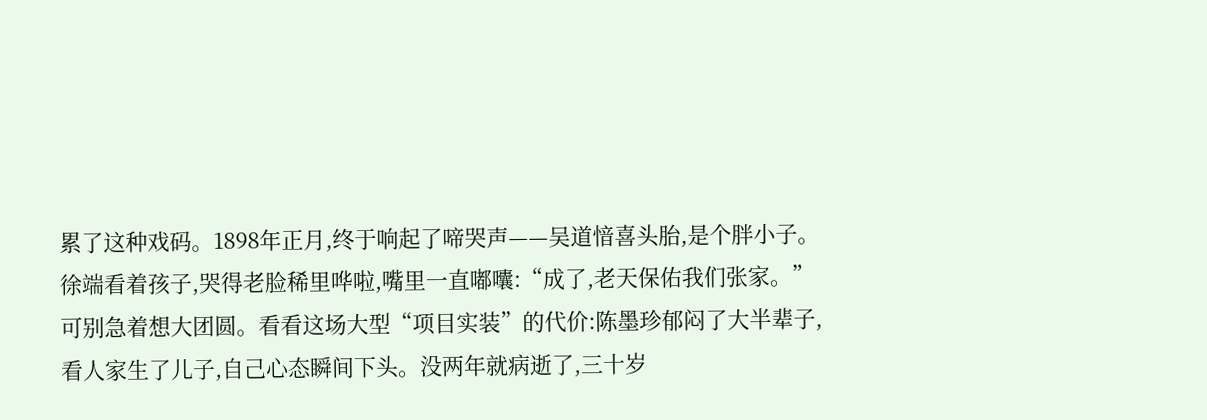累了这种戏码。1898年正月,终于响起了啼哭声——吴道愔喜头胎,是个胖小子。 徐端看着孩子,哭得老脸稀里哗啦,嘴里一直嘟囔:“成了,老天保佑我们张家。” 可别急着想大团圆。看看这场大型“项目实装”的代价:陈墨珍郁闷了大半辈子,看人家生了儿子,自己心态瞬间下头。没两年就病逝了,三十岁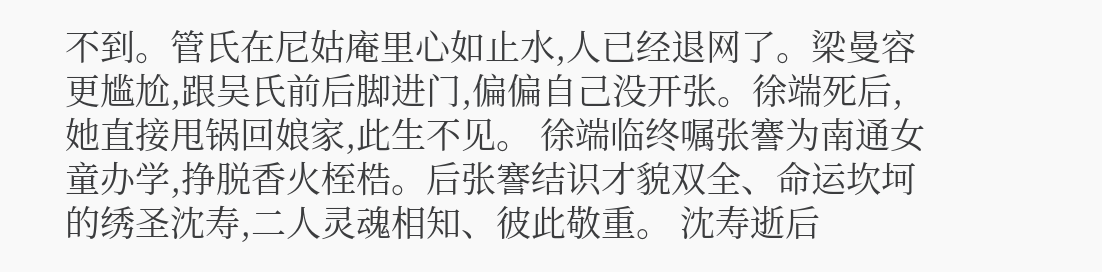不到。管氏在尼姑庵里心如止水,人已经退网了。梁曼容更尴尬,跟吴氏前后脚进门,偏偏自己没开张。徐端死后,她直接甩锅回娘家,此生不见。 徐端临终嘱张謇为南通女童办学,挣脱香火桎梏。后张謇结识才貌双全、命运坎坷的绣圣沈寿,二人灵魂相知、彼此敬重。 沈寿逝后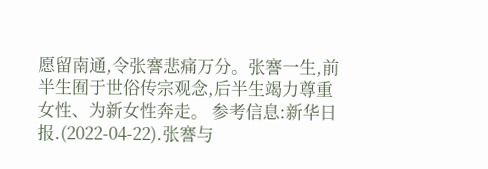愿留南通,令张謇悲痛万分。张謇一生,前半生囿于世俗传宗观念,后半生竭力尊重女性、为新女性奔走。 参考信息:新华日报.(2022-04-22).张謇与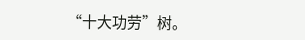“十大功劳”树。